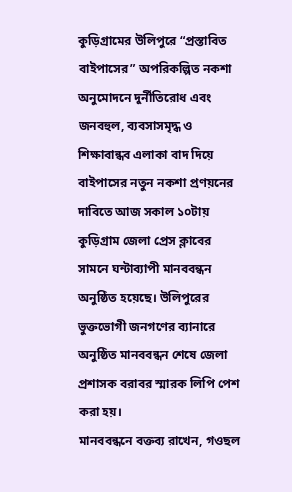কুড়িগ্রামের উলিপুরে “প্রস্তাবিত বাইপাসের” অপরিকল্পিত নকশা অনুমোদনে দুর্নীতিরোধ এবং জনবহুল, ব্যবসাসমৃদ্ধ ও শিক্ষাবান্ধব এলাকা বাদ দিয়ে বাইপাসের নতুন নকশা প্রণয়নের দাবিতে আজ সকাল ১০টায় কুড়িগ্রাম জেলা প্রেস ক্লাবের সামনে ঘন্টাব্যাপী মানববন্ধন অনুষ্ঠিত হয়েছে। উলিপুরের ভুক্তভোগী জনগণের ব্যানারে অনুষ্ঠিত মানববন্ধন শেষে জেলা প্রশাসক বরাবর স্মারক লিপি পেশ করা হয়।
মানববন্ধনে বক্তব্য রাখেন, গওছল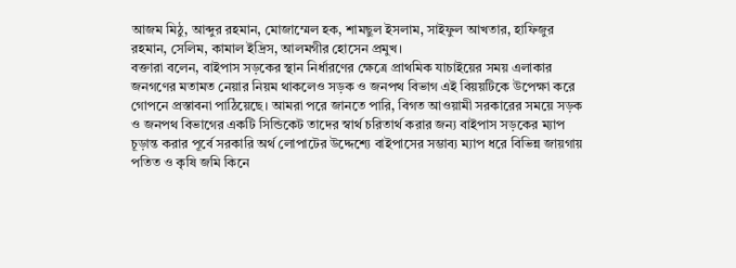আজম মিঠু, আব্দুর রহমান, মোজাম্মেল হক, শামছুল ইসলাম, সাইফুল আখতার, হাফিজুর রহমান, সেলিম, কামাল ইদ্রিস, আলমগীর হোসেন প্রমুখ।
বক্তারা বলেন, বাইপাস সড়কের স্থান নির্ধারণের ক্ষেত্রে প্রাথমিক যাচাইয়ের সময় এলাকার জনগণের মতামত নেয়ার নিয়ম থাকলেও সড়ক ও জনপথ বিভাগ এই বিয়য়টিকে উপেক্ষা করে গোপনে প্রস্তাবনা পাঠিয়েছে। আমরা পরে জানতে পারি, বিগত আওয়ামী সরকারের সময়ে সড়ক ও জনপথ বিভাগের একটি সিন্ডিকেট তাদের স্বার্থ চরিতার্থ করার জন্য বাইপাস সড়কের ম্যাপ চূড়ান্ত করার পূর্বে সরকারি অর্থ লোপাটের উদ্দেশ্যে বাইপাসের সম্ভাব্য ম্যাপ ধরে বিভিন্ন জায়গায় পতিত ও কৃষি জমি কিনে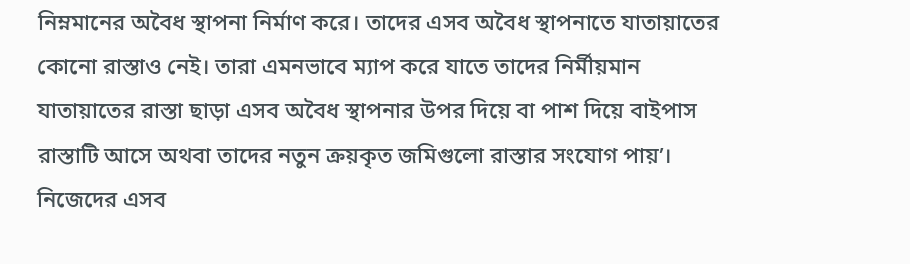নিম্নমানের অবৈধ স্থাপনা নির্মাণ করে। তাদের এসব অবৈধ স্থাপনাতে যাতায়াতের কোনো রাস্তাও নেই। তারা এমনভাবে ম্যাপ করে যাতে তাদের নির্মীয়মান যাতায়াতের রাস্তা ছাড়া এসব অবৈধ স্থাপনার উপর দিয়ে বা পাশ দিয়ে বাইপাস রাস্তাটি আসে অথবা তাদের নতুন ক্রয়কৃত জমিগুলো রাস্তার সংযোগ পায়’। নিজেদের এসব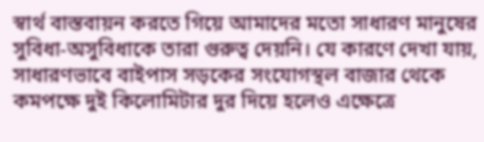স্বার্থ বাস্তবায়ন করতে গিয়ে আমাদের মতো সাধারণ মানুষের সুবিধা-অসুবিধাকে তারা গুরুত্ব দেয়নি। যে কারণে দেখা যায়, সাধারণভাবে বাইপাস সড়কের সংযোগস্থল বাজার থেকে কমপক্ষে দুই কিলোমিটার দুর দিয়ে হলেও এক্ষেত্রে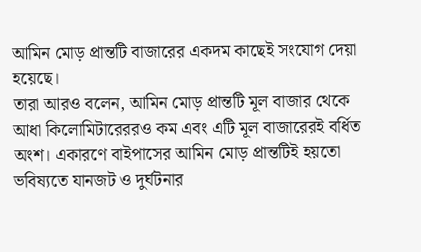আমিন মোড় প্রান্তটি বাজারের একদম কাছেই সংযোগ দেয়া হয়েছে।
তারা আরও বলেন, আমিন মোড় প্রান্তটি মূল বাজার থেকে আধা কিলোমিটারেররও কম এবং এটি মূল বাজারেরই বর্ধিত অংশ। একারণে বাইপাসের আমিন মোড় প্রান্তটিই হয়তো ভবিষ্যতে যানজট ও দুর্ঘটনার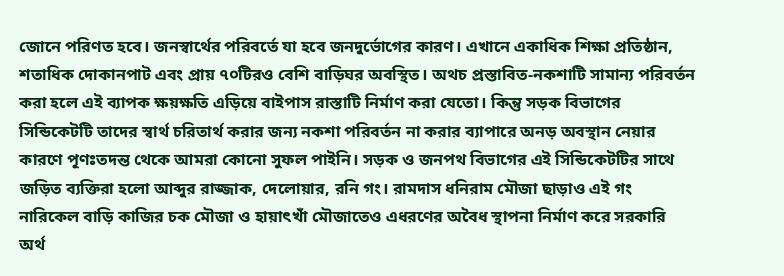জোনে পরিণত হবে। জনস্বার্থের পরিবর্তে যা হবে জনদুর্ভোগের কারণ। এখানে একাধিক শিক্ষা প্রতিষ্ঠান, শতাধিক দোকানপাট এবং প্রায় ৭০টিরও বেশি বাড়িঘর অবস্থিত। অথচ প্রস্তাবিত-নকশাটি সামান্য পরিবর্তন করা হলে এই ব্যাপক ক্ষয়ক্ষতি এড়িয়ে বাইপাস রাস্তাটি নির্মাণ করা যেতো। কিন্তু সড়ক বিভাগের সিন্ডিকেটটি তাদের স্বার্থ চরিতার্থ করার জন্য নকশা পরিবর্তন না করার ব্যাপারে অনড় অবস্থান নেয়ার কারণে পূণঃতদন্ত থেকে আমরা কোনো সুফল পাইনি। সড়ক ও জনপথ বিভাগের এই সিন্ডিকেটটির সাথে জড়িত ব্যক্তিরা হলো আব্দুর রাজ্জাক, দেলোয়ার, রনি গং। রামদাস ধনিরাম মৌজা ছাড়াও এই গং নারিকেল বাড়ি কাজির চক মৌজা ও হায়াৎখাঁ মৌজাতেও এধরণের অবৈধ স্থাপনা নির্মাণ করে সরকারি অর্থ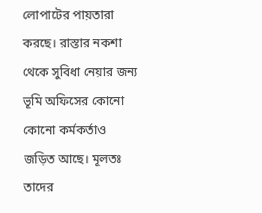লোপাটের পায়তারা করছে। রাস্তার নকশা থেকে সুবিধা নেয়ার জন্য ভূমি অফিসের কোনো কোনো কর্মকর্তাও জড়িত আছে। মূলতঃ তাদের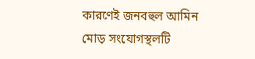কারণেই জনবহুল আমিন মোড় সংযোগস্থলটি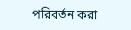পরিবর্তন করা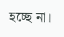হচ্ছে না।